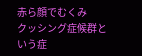赤ら顔でむくみ
クッシング症候群という症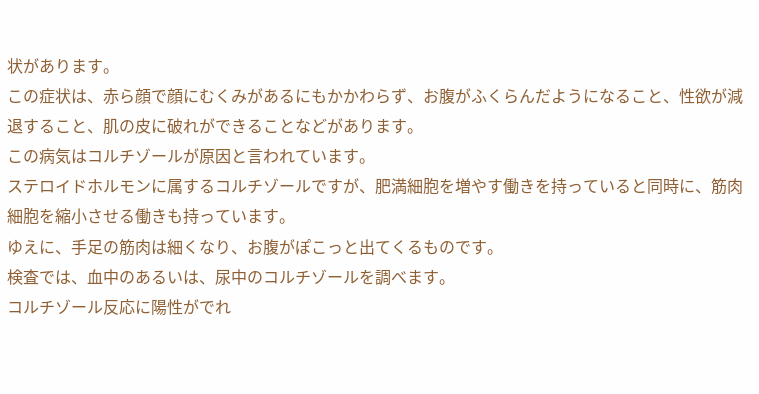状があります。
この症状は、赤ら顔で顔にむくみがあるにもかかわらず、お腹がふくらんだようになること、性欲が減退すること、肌の皮に破れができることなどがあります。
この病気はコルチゾールが原因と言われています。
ステロイドホルモンに属するコルチゾールですが、肥満細胞を増やす働きを持っていると同時に、筋肉細胞を縮小させる働きも持っています。
ゆえに、手足の筋肉は細くなり、お腹がぽこっと出てくるものです。
検査では、血中のあるいは、尿中のコルチゾールを調べます。
コルチゾール反応に陽性がでれ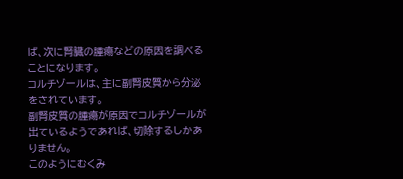ば、次に腎臓の腫瘍などの原因を調べることになります。
コルチゾールは、主に副腎皮質から分泌をされています。
副腎皮質の腫瘍が原因でコルチゾールが出ているようであれば、切除するしかありません。
このようにむくみ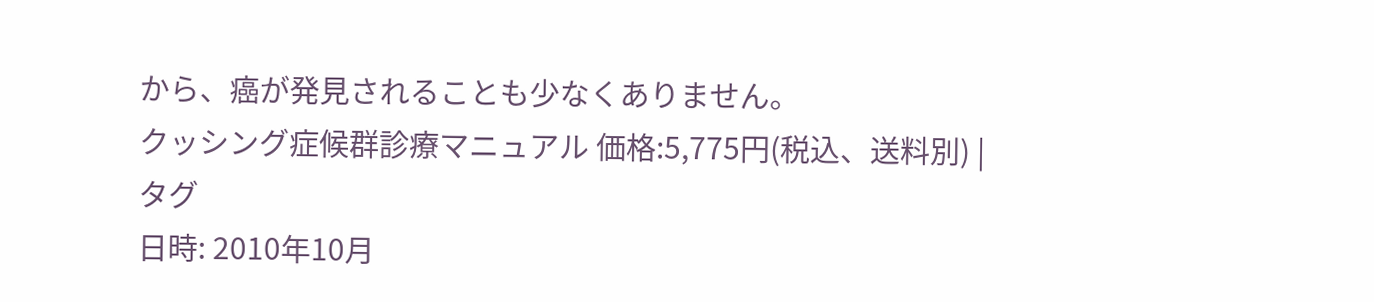から、癌が発見されることも少なくありません。
クッシング症候群診療マニュアル 価格:5,775円(税込、送料別) |
タグ
日時: 2010年10月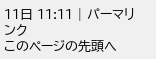11日 11:11 | パーマリンク
このページの先頭へ